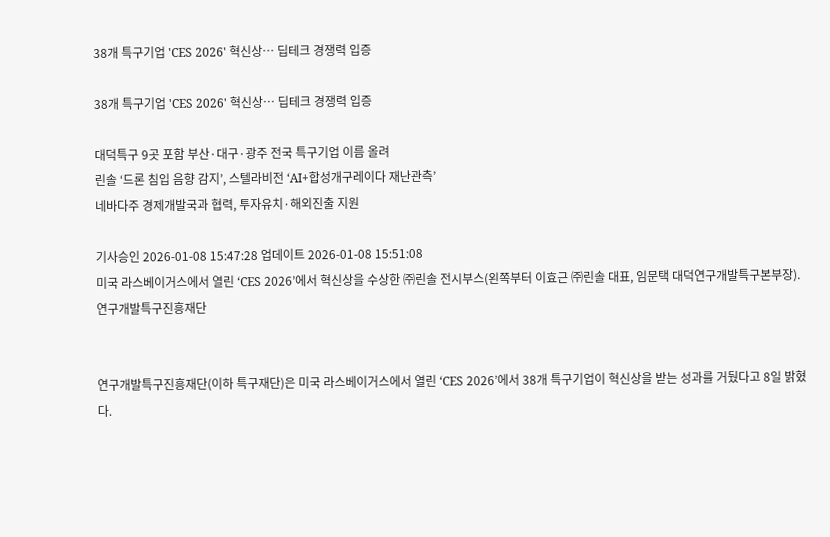38개 특구기업 'CES 2026' 혁신상… 딥테크 경쟁력 입증

38개 특구기업 'CES 2026' 혁신상… 딥테크 경쟁력 입증

대덕특구 9곳 포함 부산·대구·광주 전국 특구기업 이름 올려
린솔 ‘드론 침입 음향 감지’, 스텔라비전 ‘AI+합성개구레이다 재난관측’
네바다주 경제개발국과 협력, 투자유치·해외진출 지원

기사승인 2026-01-08 15:47:28 업데이트 2026-01-08 15:51:08
미국 라스베이거스에서 열린 ‘CES 2026’에서 혁신상을 수상한 ㈜린솔 전시부스(왼쪽부터 이효근 ㈜린솔 대표, 임문택 대덕연구개발특구본부장). 연구개발특구진흥재단


연구개발특구진흥재단(이하 특구재단)은 미국 라스베이거스에서 열린 ‘CES 2026’에서 38개 특구기업이 혁신상을 받는 성과를 거뒀다고 8일 밝혔다.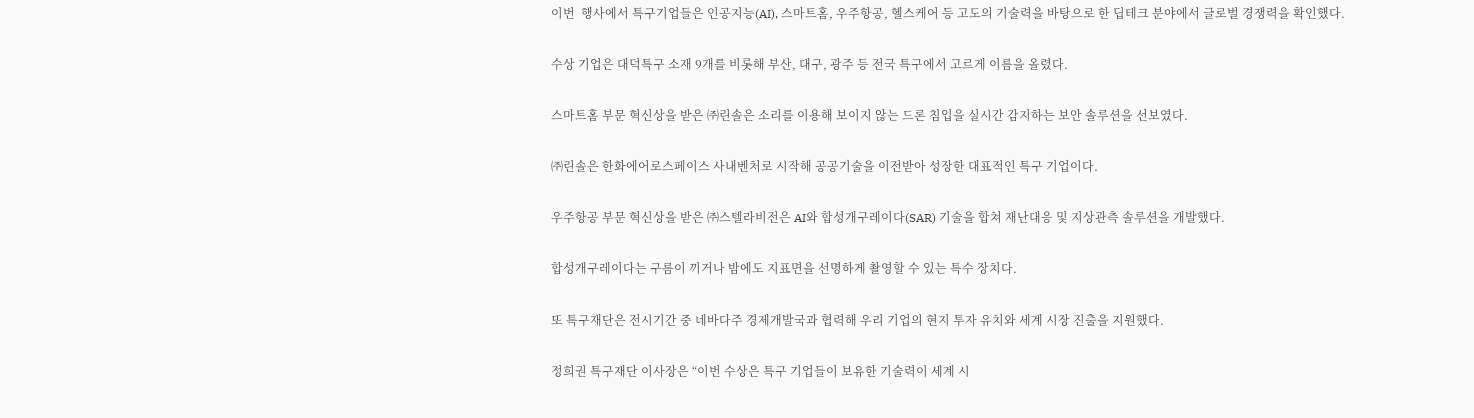이번  행사에서 특구기업들은 인공지능(AI), 스마트홈, 우주항공, 헬스케어 등 고도의 기술력을 바탕으로 한 딥테크 분야에서 글로벌 경쟁력을 확인했다.

수상 기업은 대덕특구 소재 9개를 비롯해 부산, 대구, 광주 등 전국 특구에서 고르게 이름을 올렸다.

스마트홈 부문 혁신상을 받은 ㈜린솔은 소리를 이용해 보이지 않는 드론 침입을 실시간 감지하는 보안 솔루션을 선보였다.

㈜린솔은 한화에어로스페이스 사내벤처로 시작해 공공기술을 이전받아 성장한 대표적인 특구 기업이다.

우주항공 부문 혁신상을 받은 ㈜스텔라비전은 AI와 합성개구레이다(SAR) 기술을 합쳐 재난대응 및 지상관측 솔루션을 개발했다.

합성개구레이다는 구름이 끼거나 밤에도 지표면을 선명하게 촬영할 수 있는 특수 장치다.

또 특구재단은 전시기간 중 네바다주 경제개발국과 협력해 우리 기업의 현지 투자 유치와 세계 시장 진출을 지원했다.

정희권 특구재단 이사장은 “이번 수상은 특구 기업들이 보유한 기술력이 세계 시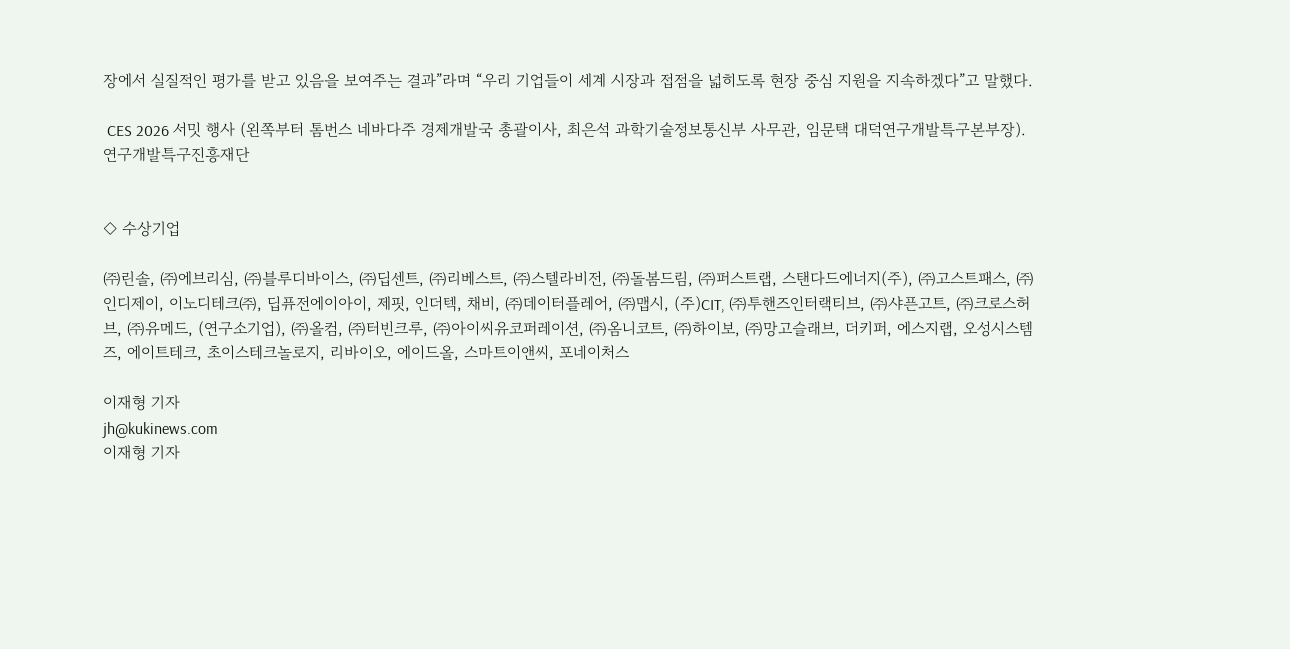장에서 실질적인 평가를 받고 있음을 보여주는 결과”라며 “우리 기업들이 세계 시장과 접점을 넓히도록 현장 중심 지원을 지속하겠다”고 말했다.

 CES 2026 서밋 행사 (왼쪽부터 톰번스 네바다주 경제개발국 총괄이사, 최은석 과학기술정보통신부 사무관, 임문택 대덕연구개발특구본부장). 연구개발특구진흥재단


◇ 수상기업

㈜린솔, ㈜에브리심, ㈜블루디바이스, ㈜딥센트, ㈜리베스트, ㈜스텔라비전, ㈜돌봄드림, ㈜퍼스트랩, 스탠다드에너지(주), ㈜고스트패스, ㈜인디제이, 이노디테크㈜, 딥퓨전에이아이, 제핏, 인더텍, 채비, ㈜데이터플레어, ㈜맵시, (주)CIT, ㈜투핸즈인터랙티브, ㈜샤픈고트, ㈜크로스허브, ㈜유메드, (연구소기업), ㈜올컴, ㈜터빈크루, ㈜아이씨유코퍼레이션, ㈜옴니코트, ㈜하이보, ㈜망고슬래브, 더키퍼, 에스지랩, 오성시스템즈, 에이트테크, 초이스테크놀로지, 리바이오, 에이드올, 스마트이앤씨, 포네이처스

이재형 기자
jh@kukinews.com
이재형 기자